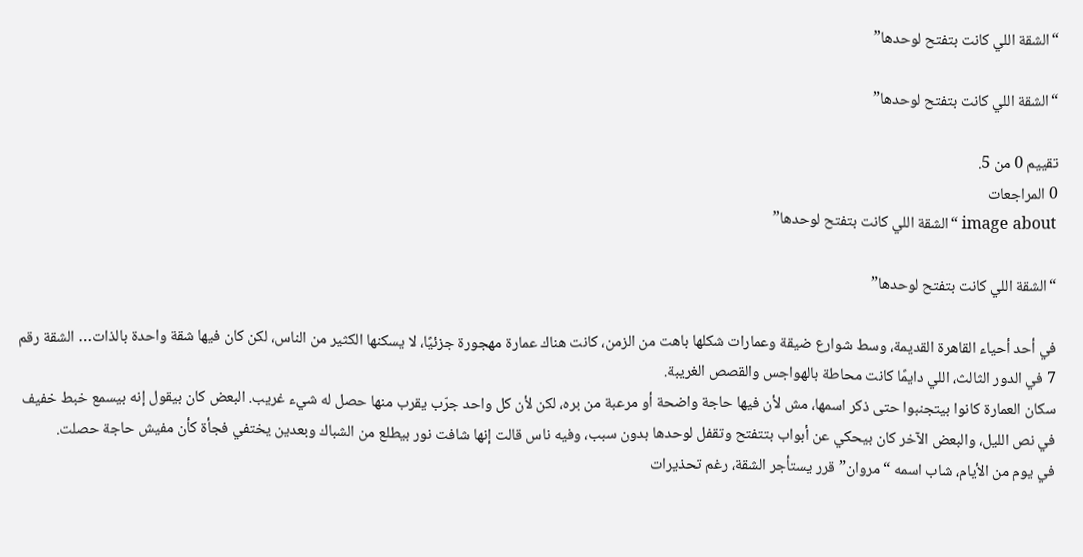“الشقة اللي كانت بتفتح لوحدها”

“الشقة اللي كانت بتفتح لوحدها”

تقييم 0 من 5.
0 المراجعات
image about “الشقة اللي كانت بتفتح لوحدها”

“الشقة اللي كانت بتفتح لوحدها”

في أحد أحياء القاهرة القديمة، وسط شوارع ضيقة وعمارات شكلها باهت من الزمن، كانت هناك عمارة مهجورة جزئيًا، لا يسكنها الكثير من الناس، لكن كان فيها شقة واحدة بالذات… الشقة رقم 7 في الدور الثالث، اللي دايمًا كانت محاطة بالهواجس والقصص الغريبة.
سكان العمارة كانوا بيتجنبوا حتى ذكر اسمها، مش لأن فيها حاجة واضحة أو مرعبة من بره، لكن لأن كل واحد جرّب يقرب منها حصل له شيء غريب. البعض كان بيقول إنه بيسمع خبط خفيف في نص الليل، والبعض الآخر كان بيحكي عن أبواب بتتفتح وتقفل لوحدها بدون سبب، وفيه ناس قالت إنها شافت نور بيطلع من الشباك وبعدين يختفي فجأة كأن مفيش حاجة حصلت.
في يوم من الأيام، شاب اسمه “مروان” قرر يستأجر الشقة، رغم تحذيرات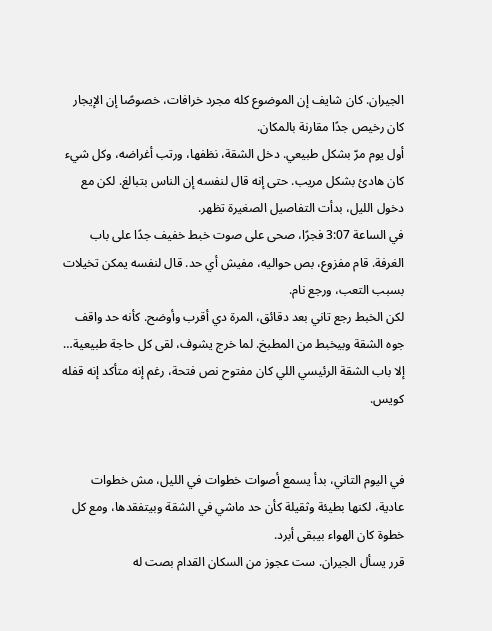الجيران. كان شايف إن الموضوع كله مجرد خرافات، خصوصًا إن الإيجار كان رخيص جدًا مقارنة بالمكان.
أول يوم مرّ بشكل طبيعي. دخل الشقة، نظفها، ورتب أغراضه، وكل شيء كان هادئ بشكل مريب. حتى إنه قال لنفسه إن الناس بتبالغ. لكن مع دخول الليل، بدأت التفاصيل الصغيرة تظهر.
في الساعة 3:07 فجرًا، صحى على صوت خبط خفيف جدًا على باب الغرفة. قام مفزوع، بص حواليه، مفيش أي حد. قال لنفسه يمكن تخيلات بسبب التعب، ورجع نام.
لكن الخبط رجع تاني بعد دقائق، المرة دي أقرب وأوضح. كأنه حد واقف جوه الشقة وبيخبط من المطبخ. لما خرج يشوف، لقى كل حاجة طبيعية… إلا باب الشقة الرئيسي اللي كان مفتوح نص فتحة، رغم إنه متأكد إنه قفله كويس.


في اليوم التاني، بدأ يسمع أصوات خطوات في الليل، مش خطوات عادية، لكنها بطيئة وثقيلة كأن حد ماشي في الشقة وبيتفقدها، ومع كل خطوة كان الهواء بيبقى أبرد.
قرر يسأل الجيران. ست عجوز من السكان القدام بصت له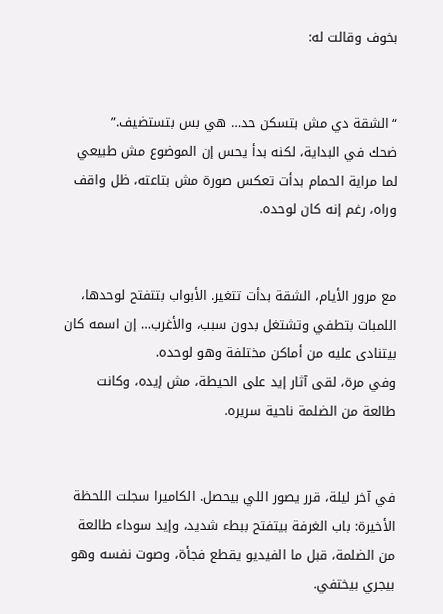بخوف وقالت له:


“الشقة دي مش بتسكن حد… هي بس بتستضيف.”
ضحك في البداية، لكنه بدأ يحس إن الموضوع مش طبيعي لما مراية الحمام بدأت تعكس صورة مش بتاعته، ظل واقف وراه، رغم إنه كان لوحده.


مع مرور الأيام، الشقة بدأت تتغير. الأبواب بتتفتح لوحدها، اللمبات بتطفي وتشتغل بدون سبب، والأغرب… إن اسمه كان بيتنادى عليه من أماكن مختلفة وهو لوحده.
وفي مرة، لقى آثار إيد على الحيطة، مش إيده، وكانت طالعة من الضلمة ناحية سريره.


في آخر ليلة، قرر يصور اللي بيحصل. الكاميرا سجلت اللحظة الأخيرة: باب الغرفة بيتفتح ببطء شديد، وإيد سوداء طالعة من الضلمة، قبل ما الفيديو يقطع فجأة، وصوت نفسه وهو بيجري بيختفي.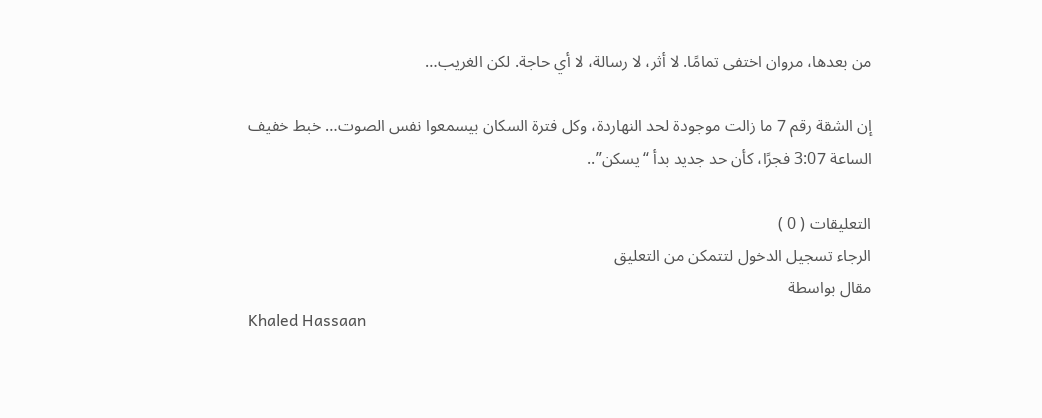من بعدها، مروان اختفى تمامًا. لا أثر، لا رسالة، لا أي حاجة. لكن الغريب…

إن الشقة رقم 7 ما زالت موجودة لحد النهاردة، وكل فترة السكان بيسمعوا نفس الصوت… خبط خفيف الساعة 3:07 فجرًا، كأن حد جديد بدأ “يسكن”..

التعليقات ( 0 )
الرجاء تسجيل الدخول لتتمكن من التعليق
مقال بواسطة
Khaled Hassaan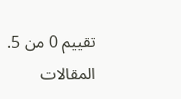تقييم 0 من 5.
المقالات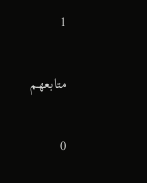1

متابعهم

0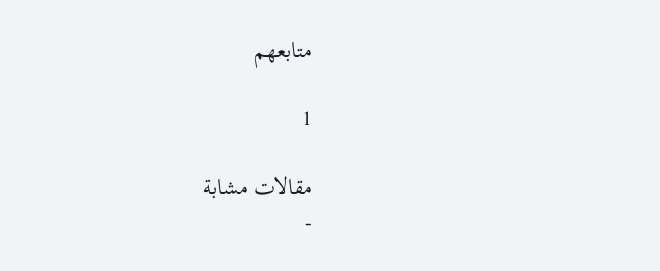متابعهم

1

مقالات مشابة
-